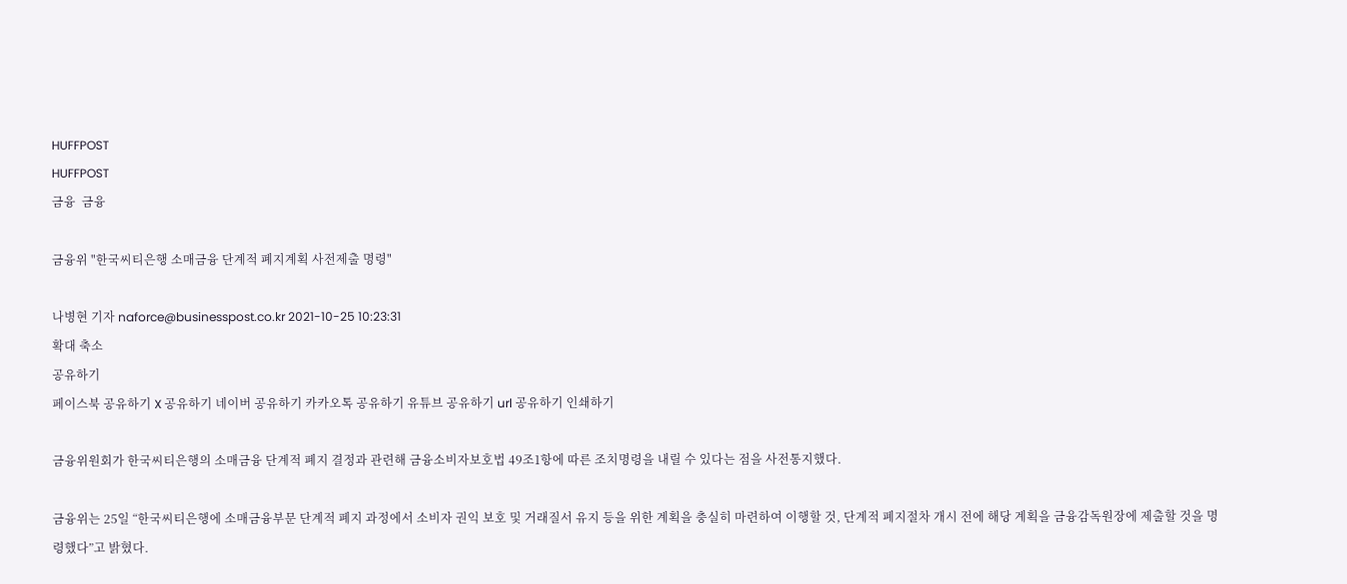HUFFPOST
HUFFPOST
금융  금융

금융위 "한국씨티은행 소매금융 단계적 폐지계획 사전제출 명령"

나병현 기자 naforce@businesspost.co.kr 2021-10-25 10:23:31
확대 축소
공유하기
페이스북 공유하기 X 공유하기 네이버 공유하기 카카오톡 공유하기 유튜브 공유하기 url 공유하기 인쇄하기

금융위원회가 한국씨티은행의 소매금융 단계적 폐지 결정과 관련해 금융소비자보호법 49조1항에 따른 조치명령을 내릴 수 있다는 점을 사전통지했다.

금융위는 25일 “한국씨티은행에 소매금융부문 단계적 폐지 과정에서 소비자 권익 보호 및 거래질서 유지 등을 위한 계획을 충실히 마련하여 이행할 것, 단계적 폐지절차 개시 전에 해당 계획을 금융감독원장에 제출할 것을 명령했다”고 밝혔다.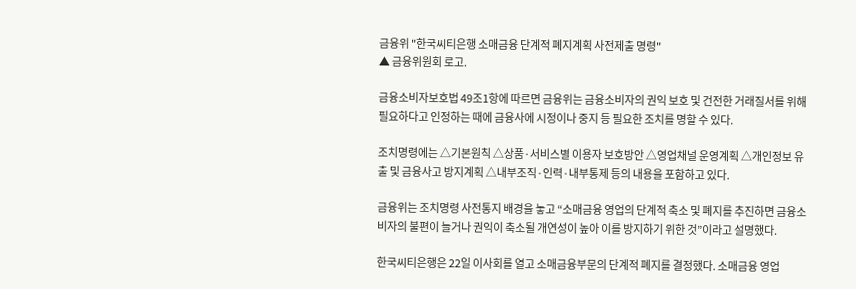금융위 "한국씨티은행 소매금융 단계적 폐지계획 사전제출 명령"
▲ 금융위원회 로고.

금융소비자보호법 49조1항에 따르면 금융위는 금융소비자의 권익 보호 및 건전한 거래질서를 위해 필요하다고 인정하는 때에 금융사에 시정이나 중지 등 필요한 조치를 명할 수 있다.

조치명령에는 △기본원칙 △상품·서비스별 이용자 보호방안 △영업채널 운영계획 △개인정보 유출 및 금융사고 방지계획 △내부조직·인력·내부통제 등의 내용을 포함하고 있다.

금융위는 조치명령 사전통지 배경을 놓고 “소매금융 영업의 단계적 축소 및 폐지를 추진하면 금융소비자의 불편이 늘거나 권익이 축소될 개연성이 높아 이를 방지하기 위한 것”이라고 설명했다.

한국씨티은행은 22일 이사회를 열고 소매금융부문의 단계적 폐지를 결정했다. 소매금융 영업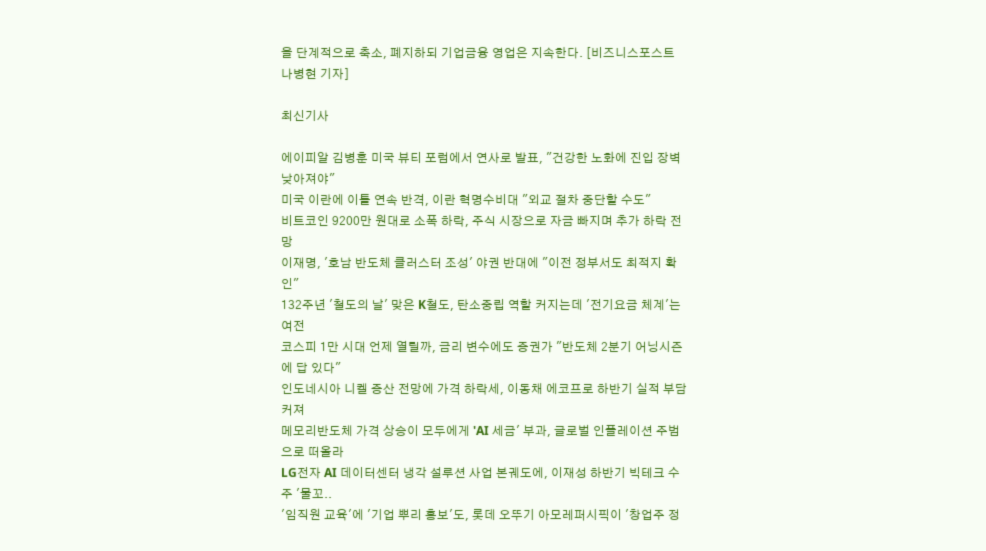을 단계적으로 축소, 폐지하되 기업금융 영업은 지속한다. [비즈니스포스트 나병현 기자]

최신기사

에이피알 김병훈 미국 뷰티 포럼에서 연사로 발표, "건강한 노화에 진입 장벽 낮아져야"
미국 이란에 이틀 연속 반격, 이란 혁명수비대 "외교 절차 중단할 수도"
비트코인 9200만 원대로 소폭 하락, 주식 시장으로 자금 빠지며 추가 하락 전망
이재명, '호남 반도체 클러스터 조성' 야권 반대에 "이전 정부서도 최적지 확인"
132주년 '철도의 날' 맞은 K철도, 탄소중립 역할 커지는데 '전기요금 체계'는 여전
코스피 1만 시대 언제 열릴까, 금리 변수에도 증권가 "반도체 2분기 어닝시즌에 답 있다"
인도네시아 니켈 증산 전망에 가격 하락세, 이동채 에코프로 하반기 실적 부담 커져
메모리반도체 가격 상승이 모두에게 'AI 세금' 부과, 글로벌 인플레이션 주범으로 떠올라
LG전자 AI 데이터센터 냉각 설루션 사업 본궤도에, 이재성 하반기 빅테크 수주 '물꼬..
'임직원 교육'에 '기업 뿌리 홍보'도, 롯데 오뚜기 아모레퍼시픽이 '창업주 정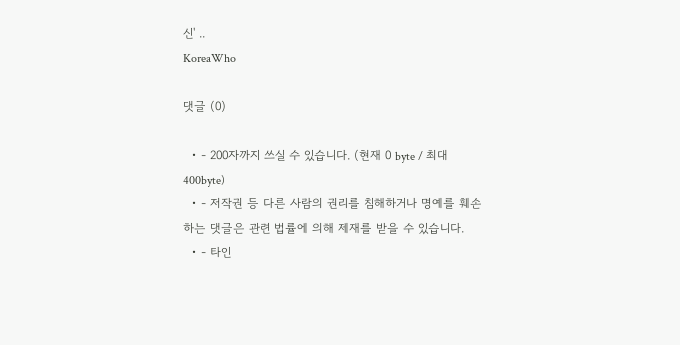신' ..
KoreaWho

댓글 (0)

  • - 200자까지 쓰실 수 있습니다. (현재 0 byte / 최대 400byte)
  • - 저작권 등 다른 사람의 권리를 침해하거나 명예를 훼손하는 댓글은 관련 법률에 의해 제재를 받을 수 있습니다.
  • - 타인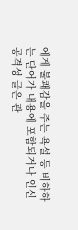에게 불쾌감을 주는 욕설 등 비하하는 단어가 내용에 포함되거나 인신공격성 글은 관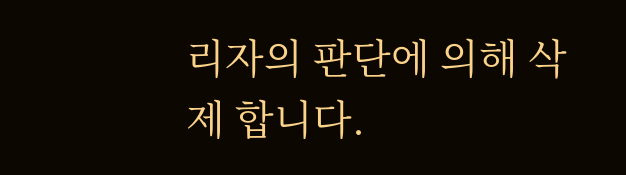리자의 판단에 의해 삭제 합니다.